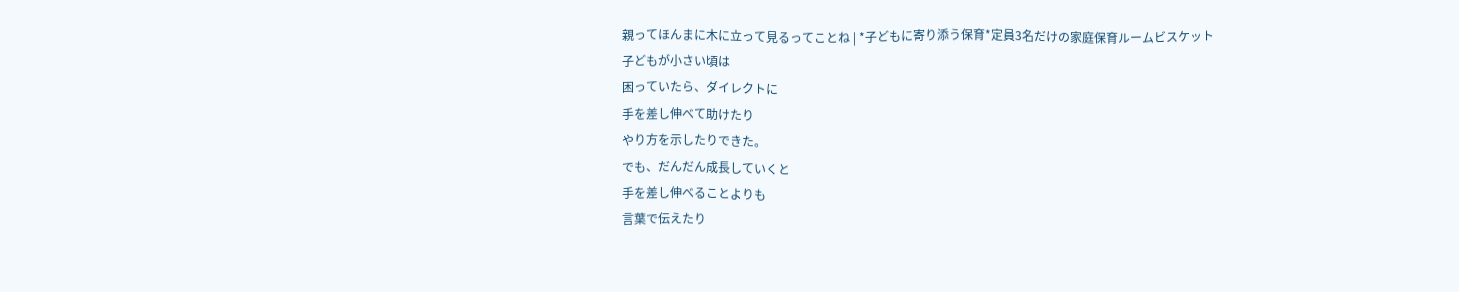親ってほんまに木に立って見るってことね | *子どもに寄り添う保育*定員3名だけの家庭保育ルームビスケット
子どもが小さい頃は
困っていたら、ダイレクトに
手を差し伸べて助けたり
やり方を示したりできた。
でも、だんだん成長していくと
手を差し伸べることよりも
言葉で伝えたり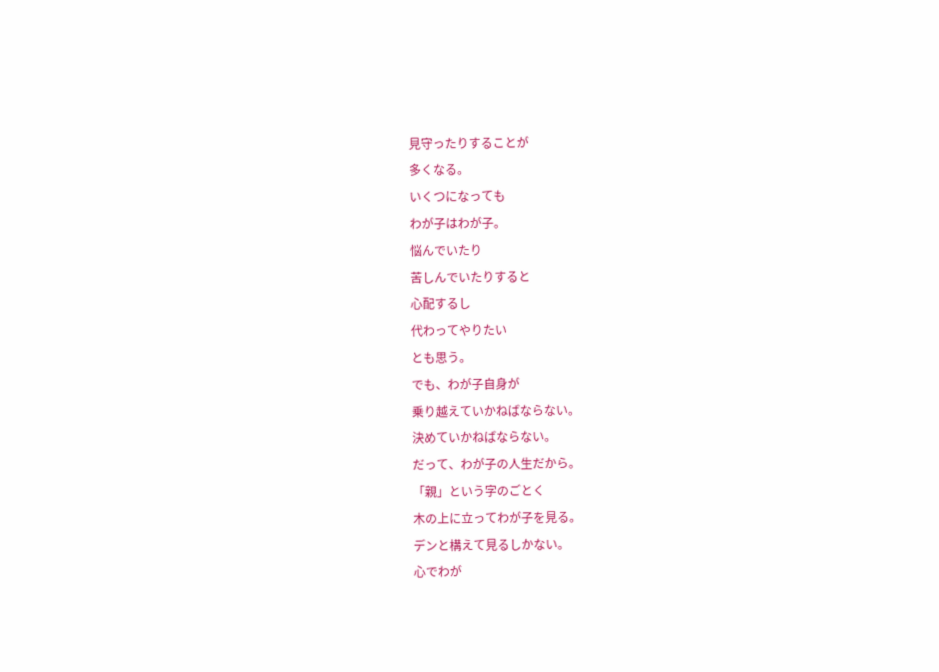見守ったりすることが
多くなる。
いくつになっても
わが子はわが子。
悩んでいたり
苦しんでいたりすると
心配するし
代わってやりたい
とも思う。
でも、わが子自身が
乗り越えていかねばならない。
決めていかねばならない。
だって、わが子の人生だから。
「親」という字のごとく
木の上に立ってわが子を見る。
デンと構えて見るしかない。
心でわが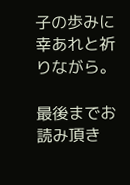子の歩みに幸あれと祈りながら。

最後までお読み頂き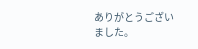ありがとうございました。